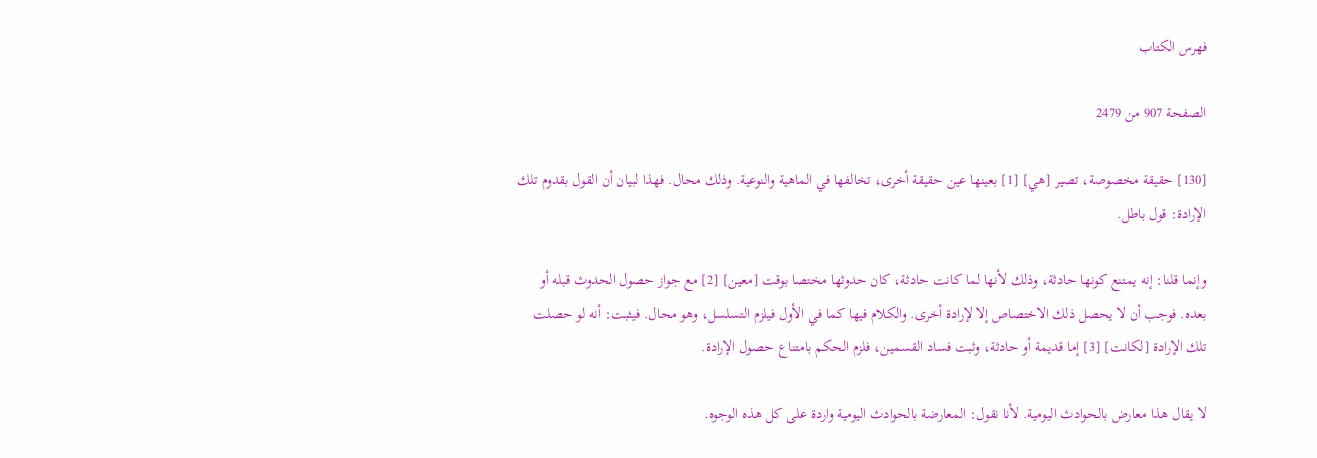فهرس الكتاب

الصفحة 907 من 2479

[130] حقيقة مخصوصة، تصير [هي] [1] بعينها عين حقيقة أخرى، تخالفها في الماهية والنوعية. وذلك محال. فهذا لبيان أن القول بقدوم تلك الإرادة: قول باطل.

وإنما قلنا: إنه يمتنع كونها حادثة، وذلك لأنها لما كانت حادثة، كان حدوثها مختصا بوقت [معين] [2] مع جواز حصول الحدوث قبله أو بعده. فوجب أن لا يحصل ذلك الاختصاص إلا لإرادة أخرى. والكلام فيها كما في الأول فيلزم التسلسل، وهو محال. فيثبت: أنه لو حصلت تلك الإرادة [لكانت] [3] إما قديمة أو حادثة، وثبت فساد القسمين، فلزم الحكم بامتناع حصول الإرادة.

لا يقال هذا معارض بالحوادث اليومية. لأنا نقول: المعارضة بالحوادث اليومية واردة على كل هذه الوجوه.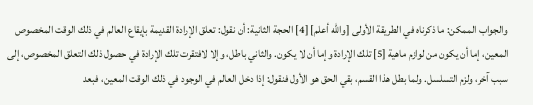والجواب الممكن: ما ذكرناه في الطريقة الأولى [والله أعلم] [4] الحجة الثانية: أن نقول: تعلق الإرادة القديمة بإيقاع العالم في ذلك الوقت المخصوص المعين، إما أن يكون من لوازم ماهية [5] تلك الإرادة وإما أن لا يكون. والثاني باطل، وإلا لافتقرت تلك الإرادة في حصول ذلك التعلق المخصوص، إلى سبب آخر، ولزم التسلسل. ولما بطل هذا القسم، بقي الحق هو الأول فنقول: إذا دخل العالم في الوجود في ذلك الوقت المعين، فبعد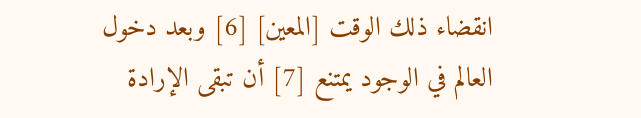انقضاء ذلك الوقت [المعين] [6] وبعد دخول العالم في الوجود يمتنع [7] أن تبقى الإرادة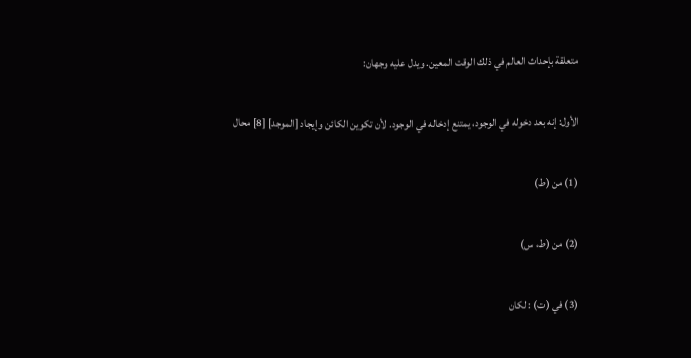متعلقة بإحداث العالم في ذلك الوقت المعين. ويدل عليه وجهان:

الأول: إنه بعد دخوله في الوجود، يمتنع إدخاله في الوجود. لأن تكوين الكائن وإيجاد [الموجد] [8] محال

(1) من (ط)

(2) من (ط، س)

(3) في (ت) : لكان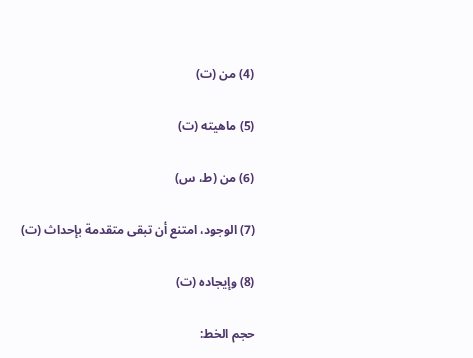(4) من (ت)

(5) ماهيته (ت)

(6) من (ط، س)

(7) الوجود، امتنع أن تبقى متقدمة بإحداث (ت)

(8) وإيجاده (ت)

حجم الخط: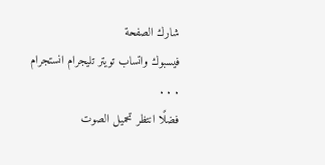شارك الصفحة
فيسبوك واتساب تويتر تليجرام انستجرام
. . .
فضلًا انتظر تحميل الصوت